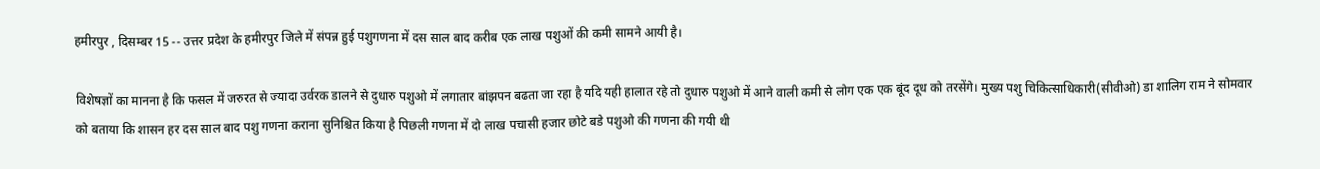हमीरपुर , दिसम्बर 15 -- उत्तर प्रदेश के हमीरपुर जिले में संपन्न हुई पशुगणना में दस साल बाद करीब एक लाख पशुओं की कमी सामने आयी है।

विशेषज्ञों का मानना है कि फसल में जरुरत से ज्यादा उर्वरक डालने से दुधारु पशुओ में लगातार बांझपन बढता जा रहा है यदि यही हालात रहे तो दुधारु पशुओ में आने वाली कमी से लोग एक एक बूंद दूध को तरसेंगे। मुख्य पशु चिकित्साधिकारी(सीवीओ) डा शालिग राम ने सोमवार को बताया कि शासन हर दस साल बाद पशु गणना कराना सुनिश्चित किया है पिछली गणना में दो लाख पचासी हजार छोटे बडे पशुओ की गणना की गयी थी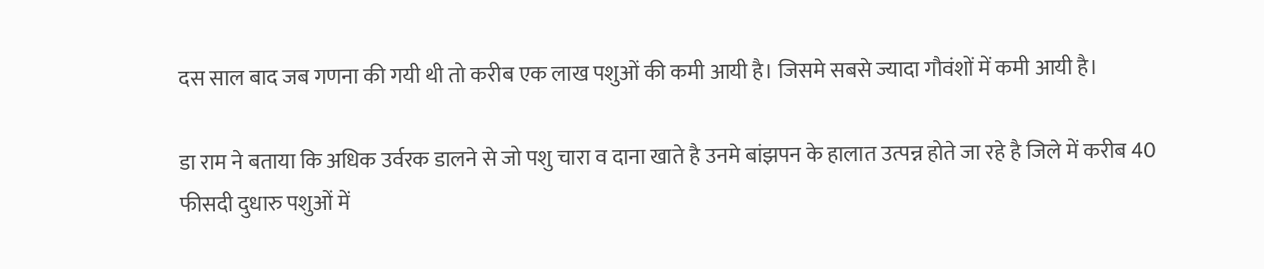दस साल बाद जब गणना की गयी थी तो करीब एक लाख पशुओं की कमी आयी है। जिसमे सबसे ज्यादा गौवंशों में कमी आयी है।

डा राम ने बताया कि अधिक उर्वरक डालने से जो पशु चारा व दाना खाते है उनमे बांझपन के हालात उत्पन्न होते जा रहे है जिले में करीब 40 फीसदी दुधारु पशुओं में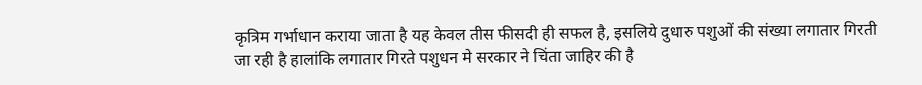कृत्रिम गर्भाधान कराया जाता है यह केवल तीस फीसदी ही सफल है, इसलिये दुधारु पशुओं की संख्या लगातार गिरती जा रही है हालांकि लगातार गिरते पशुधन मे सरकार ने चिंता जाहिर की है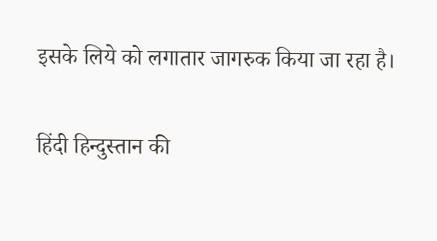इसके लिये को लगातार जागरुक किया जा रहा है।

हिंदी हिन्दुस्तान की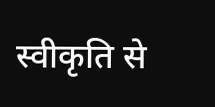स्वीकृति से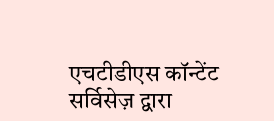एचटीडीएस कॉन्टेंट सर्विसेज़ द्वारा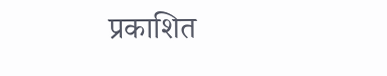प्रकाशित